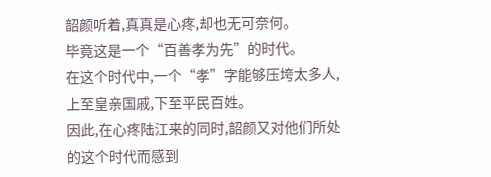韶颜听着,真真是心疼,却也无可奈何。
毕竟这是一个“百善孝为先”的时代。
在这个时代中,一个“孝”字能够压垮太多人,上至皇亲国戚,下至平民百姓。
因此,在心疼陆江来的同时,韶颜又对他们所处的这个时代而感到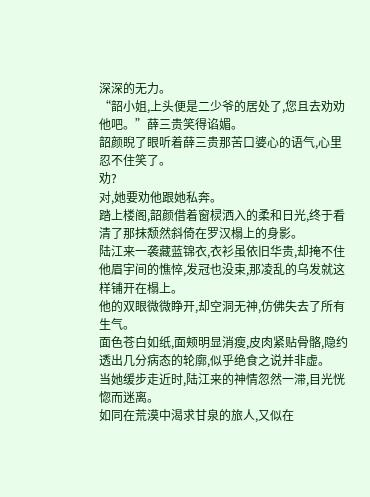深深的无力。
“韶小姐,上头便是二少爷的居处了,您且去劝劝他吧。”薛三贵笑得谄媚。
韶颜睨了眼听着薛三贵那苦口婆心的语气,心里忍不住笑了。
劝?
对,她要劝他跟她私奔。
踏上楼阁,韶颜借着窗棂洒入的柔和日光,终于看清了那抹颓然斜倚在罗汉榻上的身影。
陆江来一袭藏蓝锦衣,衣衫虽依旧华贵,却掩不住他眉宇间的憔悴,发冠也没束,那凌乱的乌发就这样铺开在榻上。
他的双眼微微睁开,却空洞无神,仿佛失去了所有生气。
面色苍白如纸,面颊明显消瘦,皮肉紧贴骨骼,隐约透出几分病态的轮廓,似乎绝食之说并非虚。
当她缓步走近时,陆江来的神情忽然一滞,目光恍惚而迷离。
如同在荒漠中渴求甘泉的旅人,又似在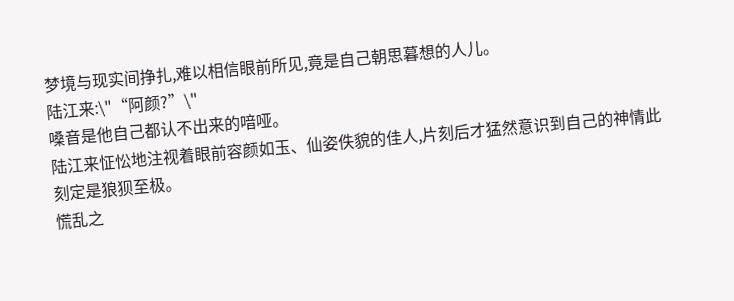梦境与现实间挣扎,难以相信眼前所见,竟是自己朝思暮想的人儿。
陆江来:\"“阿颜?”\"
嗓音是他自己都认不出来的喑哑。
陆江来怔忪地注视着眼前容颜如玉、仙姿佚貌的佳人,片刻后才猛然意识到自己的神情此刻定是狼狈至极。
慌乱之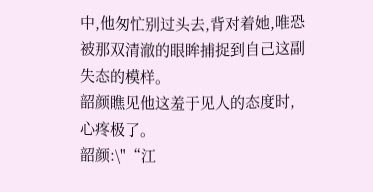中,他匆忙别过头去,背对着她,唯恐被那双清澈的眼眸捕捉到自己这副失态的模样。
韶颜瞧见他这羞于见人的态度时,心疼极了。
韶颜:\"“江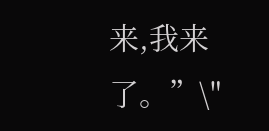来,我来了。”\"